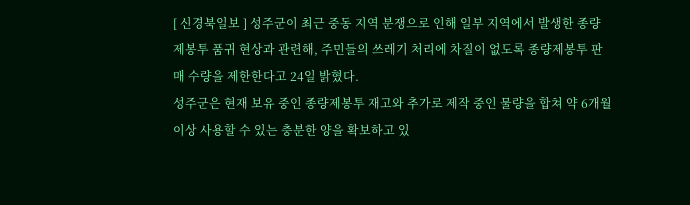[ 신경북일보 ] 성주군이 최근 중동 지역 분쟁으로 인해 일부 지역에서 발생한 종량제봉투 품귀 현상과 관련해, 주민들의 쓰레기 처리에 차질이 없도록 종량제봉투 판매 수량을 제한한다고 24일 밝혔다.
성주군은 현재 보유 중인 종량제봉투 재고와 추가로 제작 중인 물량을 합쳐 약 6개월 이상 사용할 수 있는 충분한 양을 확보하고 있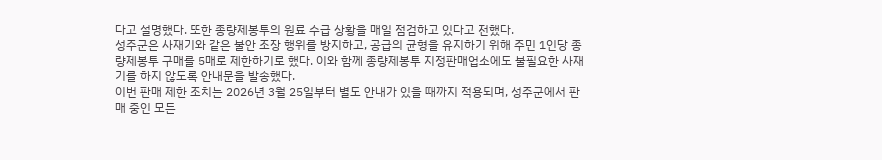다고 설명했다. 또한 종량제봉투의 원료 수급 상황을 매일 점검하고 있다고 전했다.
성주군은 사재기와 같은 불안 조장 행위를 방지하고, 공급의 균형을 유지하기 위해 주민 1인당 종량제봉투 구매를 5매로 제한하기로 했다. 이와 함께 종량제봉투 지정판매업소에도 불필요한 사재기를 하지 않도록 안내문을 발송했다.
이번 판매 제한 조치는 2026년 3월 25일부터 별도 안내가 있을 때까지 적용되며, 성주군에서 판매 중인 모든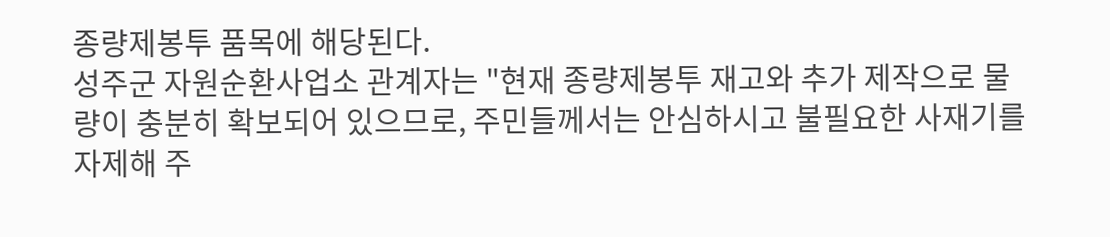종량제봉투 품목에 해당된다.
성주군 자원순환사업소 관계자는 "현재 종량제봉투 재고와 추가 제작으로 물량이 충분히 확보되어 있으므로, 주민들께서는 안심하시고 불필요한 사재기를 자제해 주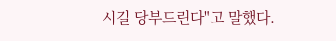시길 당부드린다"고 말했다.